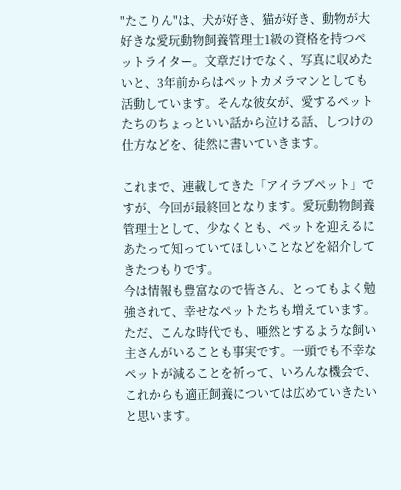"たこりん"は、犬が好き、猫が好き、動物が大好きな愛玩動物飼養管理士1級の資格を持つペットライター。文章だけでなく、写真に収めたいと、3年前からはペットカメラマンとしても活動しています。そんな彼女が、愛するペットたちのちょっといい話から泣ける話、しつけの仕方などを、徒然に書いていきます。

これまで、連載してきた「アイラブペット」ですが、今回が最終回となります。愛玩動物飼養管理士として、少なくとも、ペットを迎えるにあたって知っていてほしいことなどを紹介してきたつもりです。
今は情報も豊富なので皆さん、とってもよく勉強されて、幸せなペットたちも増えています。ただ、こんな時代でも、唖然とするような飼い主さんがいることも事実です。一頭でも不幸なペットが減ることを祈って、いろんな機会で、これからも適正飼養については広めていきたいと思います。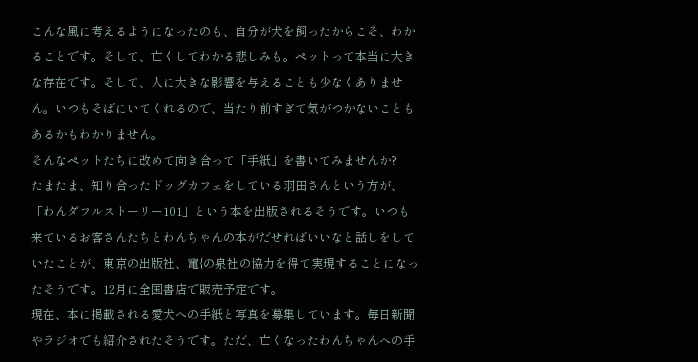こんな風に考えるようになったのも、自分が犬を飼ったからこそ、わかることです。そして、亡くしてわかる悲しみも。ペットって本当に大きな存在です。そして、人に大きな影響を与えることも少なくありません。いつもそばにいてくれるので、当たり前すぎて気がつかないこともあるかもわかりません。
そんなペットたちに改めて向き合って「手紙」を書いてみませんか?
たまたま、知り合ったドッグカフェをしている羽田さんという方が、「わんダフルストーリー101」という本を出版されるそうです。いつも来ているお客さんたちとわんちゃんの本がだせればいいなと話しをしていたことが、東京の出版社、竃{の泉社の協力を得て実現することになったそうです。12月に全国書店で販売予定です。
現在、本に掲載される愛犬への手紙と写真を募集しています。毎日新聞やラジオでも紹介されたそうです。ただ、亡くなったわんちゃんへの手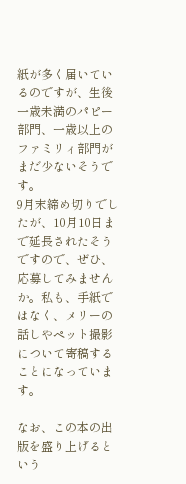紙が多く届いているのですが、生後一歳未満のパピー部門、一歳以上のファミリィ部門がまだ少ないそうです。
9月末締め切りでしたが、10月10日まで延長されたそうですので、ぜひ、応募してみませんか。私も、手紙ではなく、メリーの話しやペット撮影について寄稿することになっています。

なお、この本の出版を盛り上げるという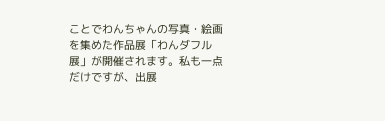ことでわんちゃんの写真・絵画を集めた作品展「わんダフル展」が開催されます。私も一点だけですが、出展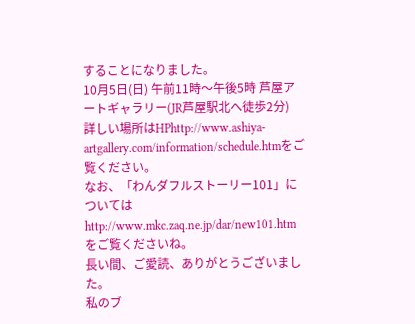することになりました。
10月5日(日) 午前11時〜午後5時 芦屋アートギャラリー(JR芦屋駅北へ徒歩2分)
詳しい場所はHPhttp://www.ashiya-artgallery.com/information/schedule.htmをご覧ください。
なお、「わんダフルストーリー101」については
http://www.mkc.zaq.ne.jp/dar/new101.htm をご覧くださいね。
長い間、ご愛読、ありがとうございました。
私のブ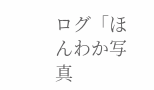ログ「ほんわか写真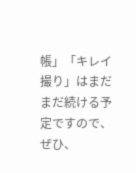帳」「キレイ撮り」はまだまだ続ける予定ですので、ぜひ、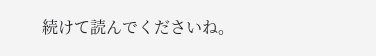続けて読んでくださいね。